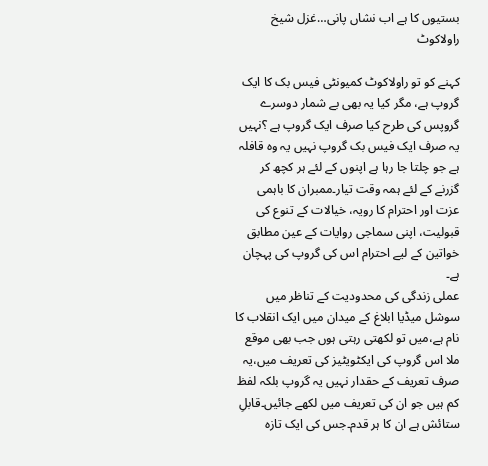بستیوں کا ہے اب نشاں پانی…غزل شیخ راولاکوٹ

کہنے کو تو راولاکوٹ کمیونٹی فیس بک کا ایک گروپ ہے، مگر کیا یہ بھی بے شمار دوسرے گروپس کی طرح کیا صرف ایک گروپ ہے ؟نہیں یہ صرف ایک فیس بک گروپ نہیں یہ وہ قافلہ ہے جو چلتا جا رہا ہے اپنوں کے لئے ہر کچھ کر گزرنے کے لئے ہمہ وقت تیار۔ممبران کا باہمی عزت اور احترام کا رویہ، خیالات کے تنوع کی قبولیت، اپنی سماجی روایات کے عین مطابق خواتین کے لیے احترام اس کی گروپ کی پہچان ہے۔
عملی زندگی کی محدودیت کے تناظر میں سوشل میڈیا ابلاغ کے میدان میں ایک انقلاب کا نام ہے،میں تو لکھتی رہتی ہوں جب بھی موقع ملا اس گروپ کی ایکٹویٹیز کی تعریف میں،یہ صرف تعریف کے حقدار نہیں یہ گروپ بلکہ لفظ کم ہیں جو ان کی تعریف میں لکھے جائیں۔قابلِ ستائش ہے ان کا ہر قدم۔جس کی ایک تازہ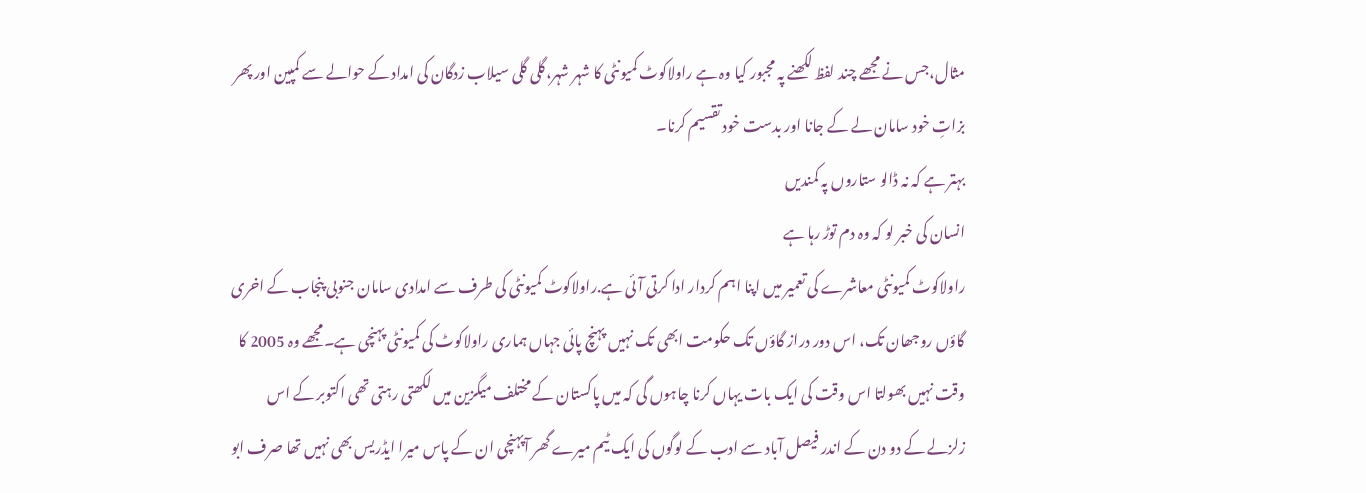مثال،جس نے مجھے چند لفظ لکھنے پہ مجبور کیا وہ ہے راولاکوٹ کمیونٹی کا شہر شہر،گلی گلی سیلاب زدگان کی امداد کے حوالے سے کمپین اور پھر بزاتِ خود سامان لے کے جانا اور بدست خود تقسیم کرنا۔
بہتر ہے کہ نہ ڈالو ستاروں پہ کمندیں
انسان کی خبر لو کہ وہ دم توڑ رہا ہے
راولاکوٹ کمیونٹی معاشرے کی تعمیر میں اپنا اہم کردار ادا کرتی آئی ہے.راولاکوٹ کمیونٹی کی طرف سے امدادی سامان جنوبی پنجاب کے اخری گاؤں روجھان تک، اس دور دراز گاؤں تک حکومت ابھی تک نہیں پہنچ پائی جہاں ہماری راولاکوٹ کی کمیونٹی پہنچی ہے۔مجھے وہ 2005 کا وقت نہیں بھولتا اس وقت کی ایک بات یہاں کرنا چاہوں گی کہ میں پاکستان کے مختلف میگزین میں لکھتی رہتی تھی اکتوبر کے اس زلزلے کے دو دن کے اندر فیصل آباد سے ادب کے لوگوں کی ایک ٹیم میرے گھر آپہنچی ان کے پاس میرا ایڈریس بھی نہیں تھا صرف ابو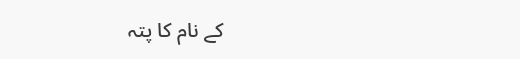کے نام کا پتہ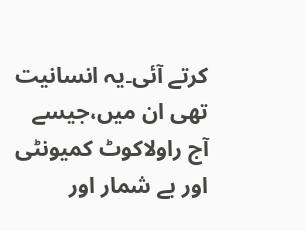کرتے آئی۔یہ انسانیت تھی ان میں،جیسے آج راولاکوٹ کمیونٹی اور بے شمار اور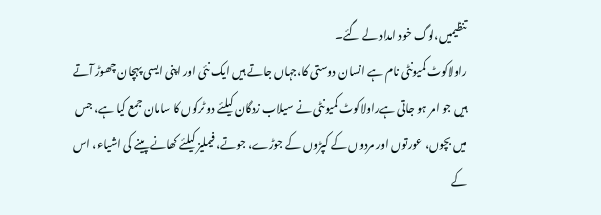تنظیمیں،لوگ خود امداد لے گئے۔
راولاکوٹ کمیونٹی نام ہے انسان دوستی کا،جہاں جاتے ہیں ایک نئی اور اپنی ایسی پہچان چھوڑ آتے ہیں جو امر ہو جاتی ہےراولاکوٹ کمیونٹی نے سیلاب زدگان کیلئے دو ٹرکوں کا سامان جمع کیا ہے، جس میں بچوں، عورتوں اور مردوں کے کپڑوں کے جوڑے، جوتے، فیملیز کیلئے کھانے پینے کی اشیاء، اس کے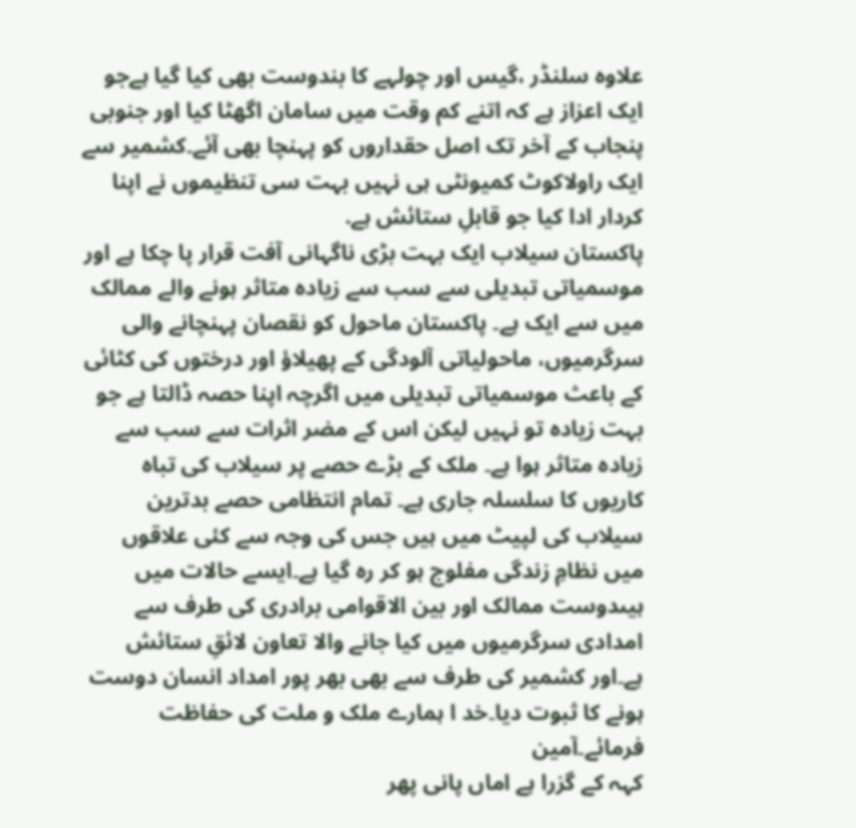علاوہ سلنڈر ،گیس اور چولہے کا بندوست بھی کیا گیا ہےجو ایک اعزاز ہے کہ اتنے کم وقت میں سامان اگھٹا کیا اور جنوبی پنجاب کے آخر تک اصل حقداروں کو پہنچا بھی آئے۔کشمیر سے ایک راولاکوٹ کمیونٹی ہی نہیں بہت سی تنظیموں نے اپنا کردار ادا کیا جو قابلِ ستائش ہے.
پاکستان سیلاب ایک بہت بڑی ناگہانی آفت قرار پا چکا ہے اور موسمیاتی تبدیلی سے سب سے زیادہ متاثر ہونے والے ممالک میں سے ایک ہے۔ پاکستان ماحول کو نقصان پہنچانے والی سرگرمیوں، ماحولیاتی آلودگی کے پھیلاؤ اور درختوں کی کٹائی کے باعث موسمیاتی تبدیلی میں اگرچہ اپنا حصہ ڈالتا ہے جو بہت زیادہ تو نہیں لیکن اس کے مضر اثرات سے سب سے زیادہ متاثر ہوا ہے۔ ملک کے بڑے حصے پر سیلاب کی تباہ کاریوں کا سلسلہ جاری ہے۔ تمام انتظامی حصے بدترین سیلاب کی لپیٹ میں ہیں جس کی وجہ سے کئی علاقوں میں نظامِ زندگی مفلوج ہو کر رہ گیا ہے۔ایسے حالات میں ہیںدوست ممالک اور بین الاقوامی برادری کی طرف سے امدادی سرگرمیوں میں کیا جانے والا تعاون لائقِ ستائش ہے۔اور کشمیر کی طرف سے بھی بھر پور امداد انسان دوست ہونے کا ثبوت دیا۔خد ا ہمارے ملک و ملت کی حفاظت فرمائے۔آمین
کہہ کے گزرا ہے اماں پانی پھر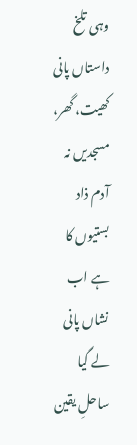وہی تلخ داستاں پانی
کھیت، گھر، مسجدیں نہ آدم ذاد بستیوں کا ہے اب نشاں پانی
لے گیا ساحلِ یقین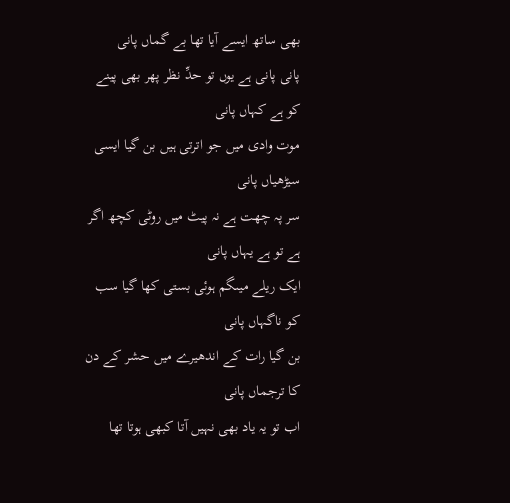بھی ساتھ ایسے آیا تھا بے گماں پانی
پانی پانی ہے یوں تو حدِّ نظر پھر بھی پینے کو ہے کہاں پانی
موت وادی میں جو اترتی ہیں بن گیا ایسی سیڑھیاں پانی
سر پہ چھت ہے نہ پیٹ میں روٹی کچھ اگر ہے تو ہے یہاں پانی
ایک ریلے میںگم ہوئی بستی کھا گیا سب کو ناگہاں پانی
بن گیا رات کے اندھیرے میں حشر کے دن کا ترجماں پانی
اب تو یہ یاد بھی نہیں آتا کبھی ہوتا تھا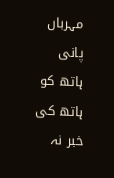مہرباں پانی
ہاتھ کو ہاتھ کی خبر نہ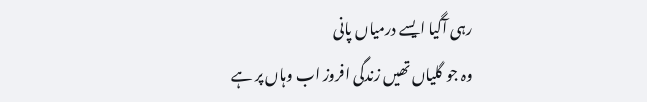رہی آگیا ایسے درمیاں پانی
وہ جو گلیاں تھیں زندگی افروز اب وہاں پر ہے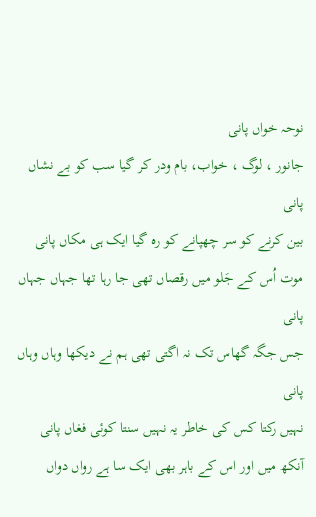نوحہ خواں پانی
جانور ، لوگ ، خواب، بام ودر کر گیا سب کو بے نشاں پانی
بین کرنے کو سر چھپانے کو رہ گیا ایک ہی مکاں پانی
موت اُس کے جَلو میں رقصاں تھی جا رہا تھا جہاں جہاں پانی
جس جگہ گھاس تک نہ اگتی تھی ہم نے دیکھا وہاں وہاں پانی
نہیں رکتا کس کی خاطر یہ نہیں سنتا کوئی فغاں پانی
آنکھ میں اور اس کے باہر بھی ایک سا ہے رواں دواں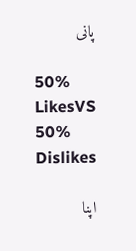پانی

50% LikesVS
50% Dislikes

اپنا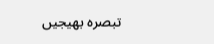تبصرہ بھیجیں